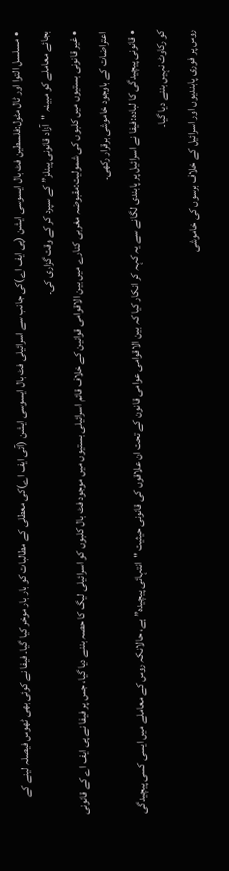• مسلسل التوا اور ٹال مٹول:فلسطین فٹ بال ایسوسی ایشن (پی ایف اے)کی جانب سے اسرائیلی فٹ بال ایسوسی ایشن (آئی ایف اے)کی معطلی کے مطالبات کو بار بار موخر کیا گیا۔ فیفا نے کوئی بھی ٹھوس فیصلہ لینے کے بجائے معاملے کو مبینہ "آزاد قانونی پینلز” کے سپرد کر کے وقت گزاری کی۔
• غیر قانونی بستیوں میں کلبوں کی شمولیت:مقبوضہ مغربی کنارے میں بین الاقوامی قوانین کے خلاف قائم اسرائیلی بستیوں میں موجود فٹ بال کلبوں کو اسرائیلی لیگ کا حصہ بننے دیا گیا، جس پر فیفا نے پی ایف اے کے قانونی اعتراضات کے باوجود خاموشی برقرار رکھی۔
• قانونی پیچیدگی کا لبادہ:فیفا نے اسرائیل پر پابندی لگانے سے یہ کہہ کر انکار کیا کہ بین الاقوامی عوامی قانون کے تحت ان علاقوں کی قانونی حیثیت "انتہائی پیچیدہ” ہے، حالانکہ روس کے معاملے میں ایسی کسی پیچیدگی کو رکاوٹ نہیں بننے دیا گیا۔
روس پر فوری پابندیوں اور اسرائیل کے خلاف برسوں کی خاموشی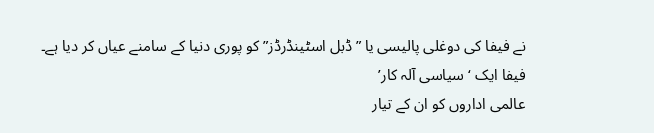نے فیفا کی دوغلی پالیسی یا ” ڈبل اسٹینڈرڈز” کو پوری دنیا کے سامنے عیاں کر دیا ہے۔
فیفا ایک ‘سیاسی آلہ کار’
عالمی اداروں کو ان کے تیار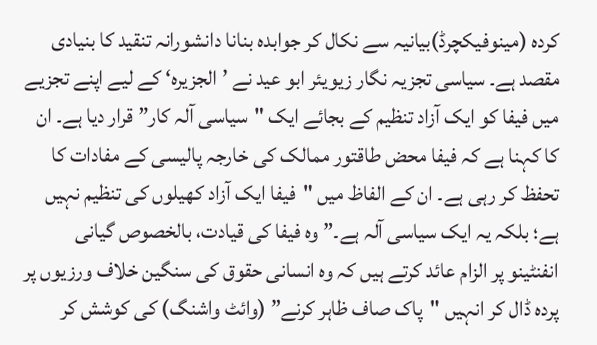کردہ (مینوفیکچرڈ)بیانیہ سے نکال کر جوابدہ بنانا دانشورانہ تنقید کا بنیادی مقصد ہے۔ سیاسی تجزیہ نگار زیویئر ابو عید نے ’الجزیرہ‘ کے لیے اپنے تجزیے میں فیفا کو ایک آزاد تنظیم کے بجائے ایک "سیاسی آلہ کار” قرار دیا ہے۔ ان کا کہنا ہے کہ فیفا محض طاقتور ممالک کی خارجہ پالیسی کے مفادات کا تحفظ کر رہی ہے۔ ان کے الفاظ میں "فیفا ایک آزاد کھیلوں کی تنظیم نہیں ہے؛ بلکہ یہ ایک سیاسی آلہ ہے۔” وہ فیفا کی قیادت، بالخصوص گیانی انفنٹینو پر الزام عائد کرتے ہیں کہ وہ انسانی حقوق کی سنگین خلاف ورزیوں پر پردہ ڈال کر انہیں "پاک صاف ظاہر کرنے” (وائٹ واشنگ) کی کوشش کر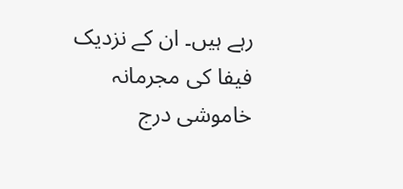رہے ہیں۔ ان کے نزدیک فیفا کی مجرمانہ خاموشی درج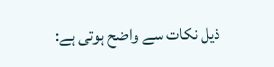ذیل نکات سے واضح ہوتی ہے: